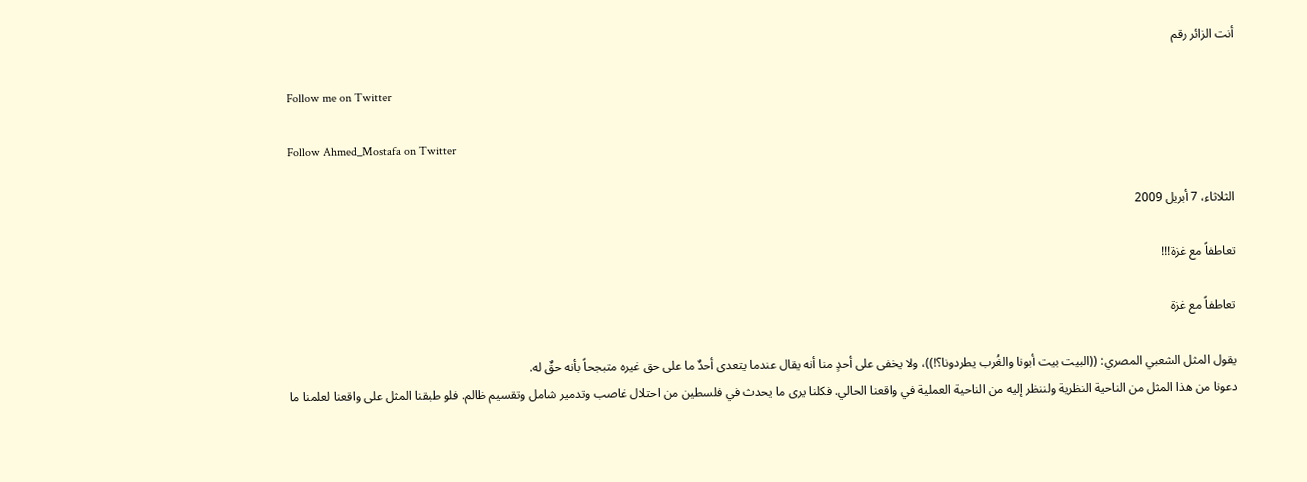أنت الزائر رقم

Follow me on Twitter

Follow Ahmed_Mostafa on Twitter

الثلاثاء، 7 أبريل 2009

تعاطفاً مع غزة!!!

تعاطفاً مع غزة

يقول المثل الشعبي المصري: ((البيت بيت أبونا والغُرب يطردونا؟!))، ولا يخفى على أحدٍ منا أنه يقال عندما يتعدى أحدٌ ما على حق غيره متبجحاً بأنه حقٌ له.
دعونا من هذا المثل من الناحية النظرية ولننظر إليه من الناحية العملية في واقعنا الحالي. فكلنا يرى ما يحدث في فلسطين من احتلال غاصب وتدمير شامل وتقسيم ظالم. فلو طبقنا المثل على واقعنا لعلمنا ما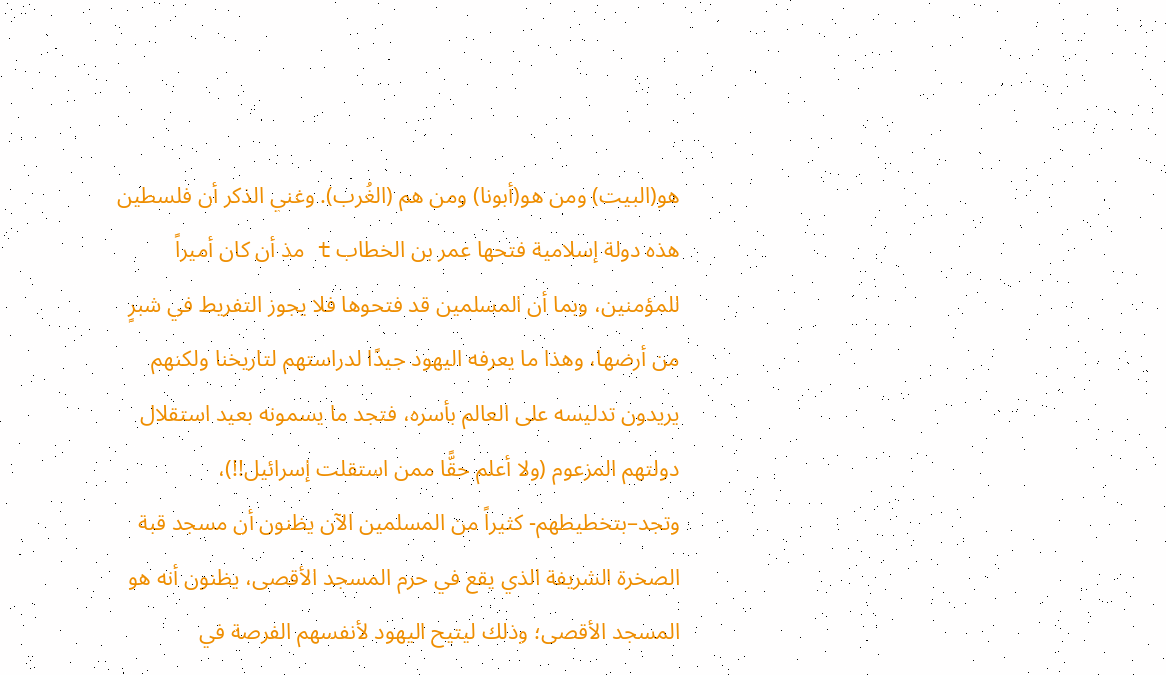هو(البيت) ومن هو(أبونا) ومن هم (الغُرب). وغني الذكر أن فلسطين هذه دولة إسلامية فتحها عمر بن الخطاب t مذ أن كان أميراً للمؤمنين، وبما أن المسلمين قد فتحوها فلا يجوز التفريط في شبرٍ من أرضها، وهذا ما يعرفه اليهود جيدًا لدراستهم لتاريخنا ولكنهم يريدون تدليسه على العالم بأسره، فتجد ما يسمونه بعيد استقلال دولتهم المزعوم (ولا أعلم حقًّا ممن استقلت إسرائيل!!)، وتجد–بتخطيطهم- كثيراً من المسلمين الآن يظنون أن مسجد قبة الصخرة الشريفة الذي يقع في حرم المسجد الأقصى، يظنون أنه هو المسجد الأقصى؛ وذلك ليتيح اليهود لأنفسهم الفرصة في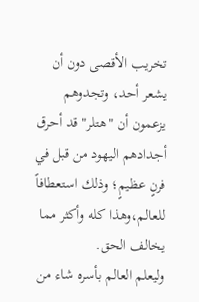تخريب الأقصى دون أن يشعر أحد، وتجدوهم يزعمون أن "هتلر" قد أحرق أجدادهم اليهود من قبل في فرنٍ عظيمٍ؛ وذلك استعطافاً للعالم،وهذا كله وأكثر مما يخالف الحق.
وليعلم العالم بأسره شاء من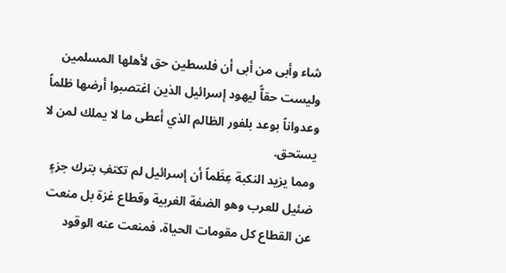شاء وأبى من أبى أن فلسطين حق لأهلها المسلمين وليست حقاًّ ليهود إسرائيل الذين اغتصبوا أرضها ظلماً وعدواناً بوعد بلفور الظالم الذي أعطى ما لا يملك لمن لا يستحق.
ومما يزيد النكبة عِظَماً أن إسرائيل لم تكتفِ بترك جزءٍ ضئيل للعرب وهو الضفة الغربية وقطاع غزة بل منعت عن القطاع كل مقومات الحياة، فمنعت عنه الوقود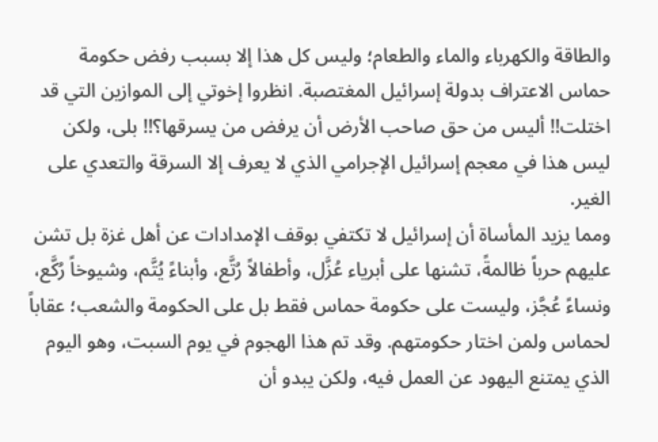والطاقة والكهرباء والماء والطعام؛ وليس كل هذا إلا بسبب رفض حكومة حماس الاعتراف بدولة إسرائيل المغتصبة. انظروا إخوتي إلى الموازين التي قد اختلت!! أليس من حق صاحب الأرض أن يرفض من يسرقها؟!! بلى، ولكن ليس هذا في معجم إسرائيل الإجرامي الذي لا يعرف إلا السرقة والتعدي على الغير.
ومما يزيد المأساة أن إسرائيل لا تكتفي بوقف الإمدادات عن أهل غزة بل تشن عليهم حرباً ظالمةً، تشنها على أبرياء عُزَّل، وأطفالاً رُتَّع، وأبناءً يُتَّم، وشيوخاً رُكَّع، ونساءً عُجَّز، وليست على حكومة حماس فقط بل على الحكومة والشعب؛ عقاباً لحماس ولمن اختار حكومتهم. وقد تم هذا الهجوم في يوم السبت، وهو اليوم الذي يمتنع اليهود عن العمل فيه، ولكن يبدو أن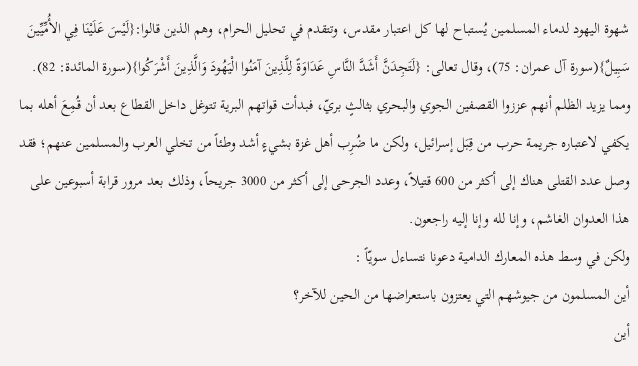شهوة اليهود لدماء المسلمين يُستباح لها كل اعتبار مقدس، وتتقدم في تحليل الحرام، وهم الذين قالوا:{لَيْسَ عَلَيْنَا فِي الأُمِّيِّينَ سَبِيلٌ}(سورة آل عمران: 75)، وقال تعالى: {لَتَجِدَنَّ أَشَدَّ النَّاسِ عَدَاوَةً لِلَّذِينَ آمَنُوا الْيَهُودَ وَالَّذِينَ أَشْرَكُوا}(سورة المائدة: 82).
ومما يزيد الظلم أنهم عززوا القصفين الجوي والبحري بثالثٍ بريّ، فبدأت قواتهم البرية تتوغل داخل القطاع بعد أن قُمِعَ أهله بما يكفي لاعتباره جريمة حرب من قِبَل إسرائيل، ولكن ما ضُرِب أهل غزة بشيءٍ أشد وطئاً من تخلي العرب والمسلمين عنهم؛ فقد وصل عدد القتلى هناك إلى أكثر من 600 قتيلاً، وعدد الجرحى إلى أكثر من 3000 جريحاً، وذلك بعد مرور قرابة أسبوعين على هذا العدوان الغاشم، وإنا لله وإنا إليه راجعون.
ولكن في وسط هذه المعارك الدامية دعونا نتساءل سويّاً :
أين المسلمون من جيوشهم التي يعتزون باستعراضها من الحين للآخر؟
أين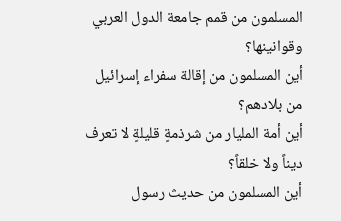المسلمون من قمم جامعة الدول العربي وقوانينها؟
أين المسلمون من إقالة سفراء إسرائيل من بلادهم؟
أين أمة المليار من شرذمةٍ قليلةٍ لا تعرف ديناً ولا خلقاً؟
أين المسلمون من حديث رسول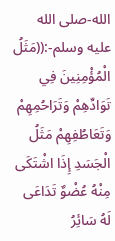الله-صلى الله عليه وسلم-:((مَثَلُ الْمُؤْمِنِينَ فِي تَوَادِّهِمْ وَتَرَاحُمِهِمْ وَتَعَاطُفِهِمْ مَثَلُ الْجَسَدِ إِذَا اشْتَكَى مِنْهُ عُضْوٌ تَدَاعَى لَهُ سَائِرُ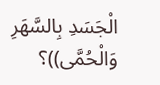الْجَسَدِ بِالسَّهَرِ وَالْحُمَّى))؟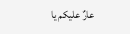عارٌ عليكم يا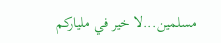مسلمين...لا خير في ملياركم